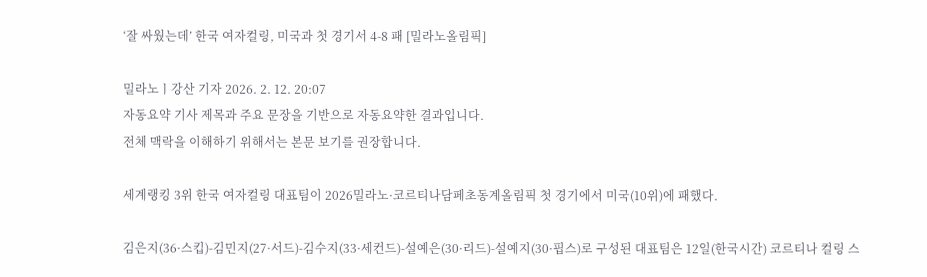‘잘 싸웠는데’ 한국 여자컬링, 미국과 첫 경기서 4-8 패 [밀라노올림픽]

밀라노ㅣ강산 기자 2026. 2. 12. 20:07
자동요약 기사 제목과 주요 문장을 기반으로 자동요약한 결과입니다.
전체 맥락을 이해하기 위해서는 본문 보기를 권장합니다.

세계랭킹 3위 한국 여자컬링 대표팀이 2026밀라노·코르티나담페초동계올림픽 첫 경기에서 미국(10위)에 패했다.

김은지(36·스킵)-김민지(27·서드)-김수지(33·세컨드)-설예은(30·리드)-설예지(30·핍스)로 구성된 대표팀은 12일(한국시간) 코르티나 컬링 스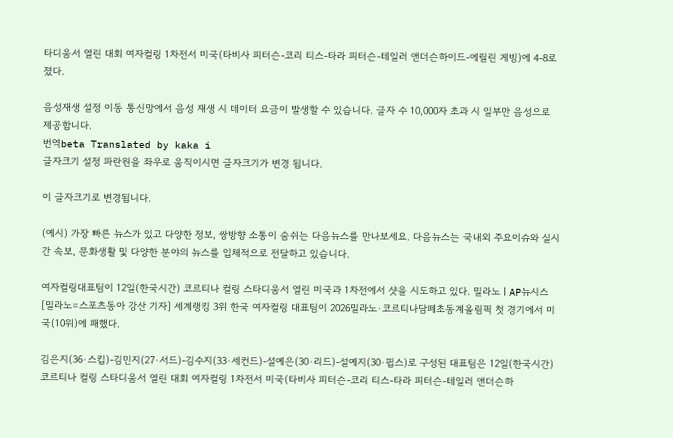타디움서 열린 대회 여자컬링 1차전서 미국(타비사 피터슨-코리 티스-타라 피터슨-테일러 앤더슨하이드-에릴린 게빙)에 4-8로 졌다.

음성재생 설정 이동 통신망에서 음성 재생 시 데이터 요금이 발생할 수 있습니다. 글자 수 10,000자 초과 시 일부만 음성으로 제공합니다.
번역beta Translated by kaka i
글자크기 설정 파란원을 좌우로 움직이시면 글자크기가 변경 됩니다.

이 글자크기로 변경됩니다.

(예시) 가장 빠른 뉴스가 있고 다양한 정보, 쌍방향 소통이 숨쉬는 다음뉴스를 만나보세요. 다음뉴스는 국내외 주요이슈와 실시간 속보, 문화생활 및 다양한 분야의 뉴스를 입체적으로 전달하고 있습니다.

여자컬링대표팀이 12일(한국시간) 코르티나 컬링 스타디움서 열린 미국과 1차전에서 샷을 시도하고 있다. 밀라노ㅣAP뉴시스
[밀라노=스포츠동아 강산 기자] 세계랭킹 3위 한국 여자컬링 대표팀이 2026밀라노·코르티나담페초동계올림픽 첫 경기에서 미국(10위)에 패했다.

김은지(36·스킵)-김민지(27·서드)-김수지(33·세컨드)-설예은(30·리드)-설예지(30·핍스)로 구성된 대표팀은 12일(한국시간) 코르티나 컬링 스타디움서 열린 대회 여자컬링 1차전서 미국(타비사 피터슨-코리 티스-타라 피터슨-테일러 앤더슨하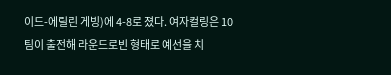이드-에릴린 게빙)에 4-8로 졌다. 여자컬링은 10팀이 출전해 라운드로빈 형태로 예선을 치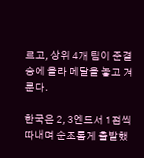르고, 상위 4개 팀이 준결승에 올라 메달을 놓고 겨룬다.

한국은 2, 3엔드서 1점씩 따내며 순조롭게 출발했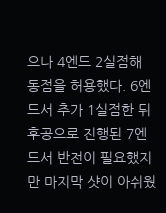으나 4엔드 2실점해 동점을 허용했다. 6엔드서 추가 1실점한 뒤 후공으로 진행된 7엔드서 반전이 필요했지만 마지막 샷이 아쉬웠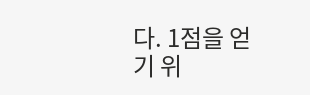다. 1점을 얻기 위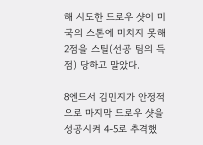해 시도한 드로우 샷이 미국의 스톤에 미치지 못해 2점을 스틸(선공 팀의 득점) 당하고 말았다.

8엔드서 김민지가 안정적으로 마지막 드로우 샷을 성공시켜 4-5로 추격했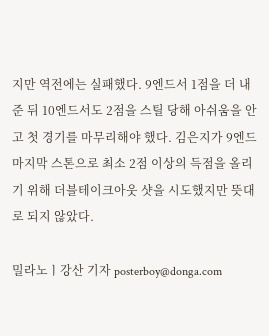지만 역전에는 실패했다. 9엔드서 1점을 더 내준 뒤 10엔드서도 2점을 스틸 당해 아쉬움을 안고 첫 경기를 마무리해야 했다. 김은지가 9엔드 마지막 스톤으로 최소 2점 이상의 득점을 올리기 위해 더블테이크아웃 샷을 시도했지만 뜻대로 되지 않았다.

밀라노ㅣ강산 기자 posterboy@donga.com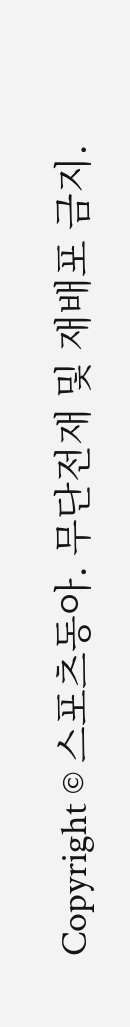Copyright © 스포츠동아. 무단전재 및 재배포 금지.